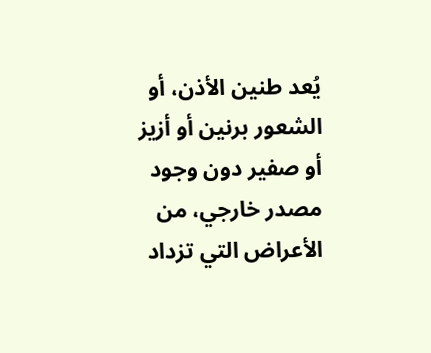يُعد طنين الأذن، أو الشعور برنين أو أزيز أو صفير دون وجود مصدر خارجي، من الأعراض التي تزداد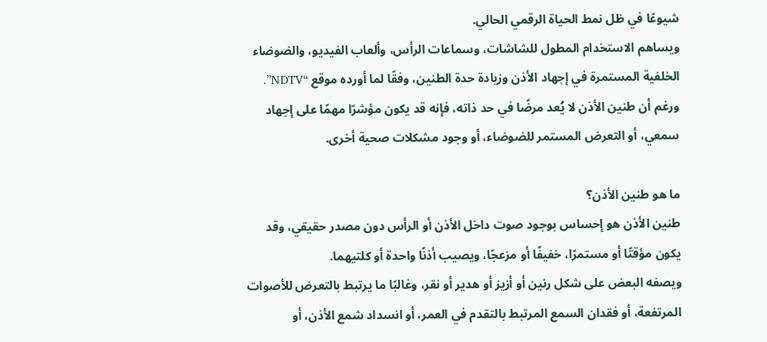شيوعًا في ظل نمط الحياة الرقمي الحالي.
ويساهم الاستخدام المطول للشاشات، وسماعات الرأس، وألعاب الفيديو، والضوضاء الخلفية المستمرة في إجهاد الأذن وزيادة حدة الطنين، وفقًا لما أورده موقع “NDTV”.
ورغم أن طنين الأذن لا يُعد مرضًا في حد ذاته، فإنه قد يكون مؤشرًا مهمًا على إجهاد سمعي، أو التعرض المستمر للضوضاء، أو وجود مشكلات صحية أخرى.

ما هو طنين الأذن؟
طنين الأذن هو إحساس بوجود صوت داخل الأذن أو الرأس دون مصدر حقيقي، وقد يكون مؤقتًا أو مستمرًا، خفيفًا أو مزعجًا، ويصيب أذنًا واحدة أو كلتيهما.
ويصفه البعض على شكل رنين أو أزيز أو هدير أو نقر، وغالبًا ما يرتبط بالتعرض للأصوات المرتفعة، أو فقدان السمع المرتبط بالتقدم في العمر، أو انسداد شمع الأذن، أو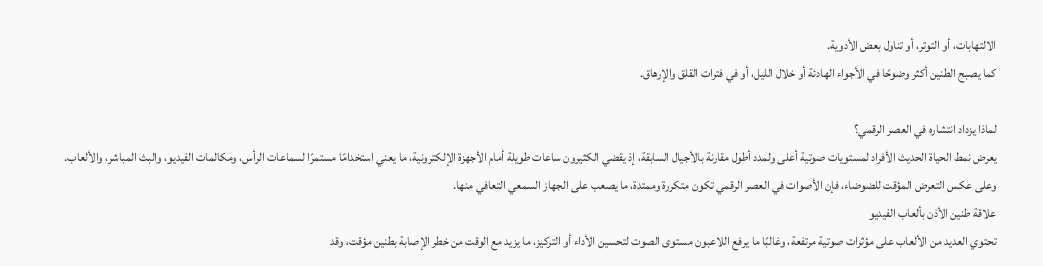الالتهابات، أو التوتر، أو تناول بعض الأدوية.
كما يصبح الطنين أكثر وضوحًا في الأجواء الهادئة أو خلال الليل، أو في فترات القلق والإرهاق.

لماذا يزداد انتشاره في العصر الرقمي؟
يعرض نمط الحياة الحديث الأفراد لمستويات صوتية أعلى ولمدد أطول مقارنة بالأجيال السابقة، إذ يقضي الكثيرون ساعات طويلة أمام الأجهزة الإلكترونية، ما يعني استخدامًا مستمرًا لسماعات الرأس، ومكالمات الفيديو، والبث المباشر، والألعاب.
وعلى عكس التعرض المؤقت للضوضاء، فإن الأصوات في العصر الرقمي تكون متكررة وممتدة، ما يصعب على الجهاز السمعي التعافي منها.
علاقة طنين الأذن بألعاب الفيديو
تحتوي العديد من الألعاب على مؤثرات صوتية مرتفعة، وغالبًا ما يرفع اللاعبون مستوى الصوت لتحسين الأداء أو التركيز، ما يزيد مع الوقت من خطر الإصابة بطنين مؤقت، وقد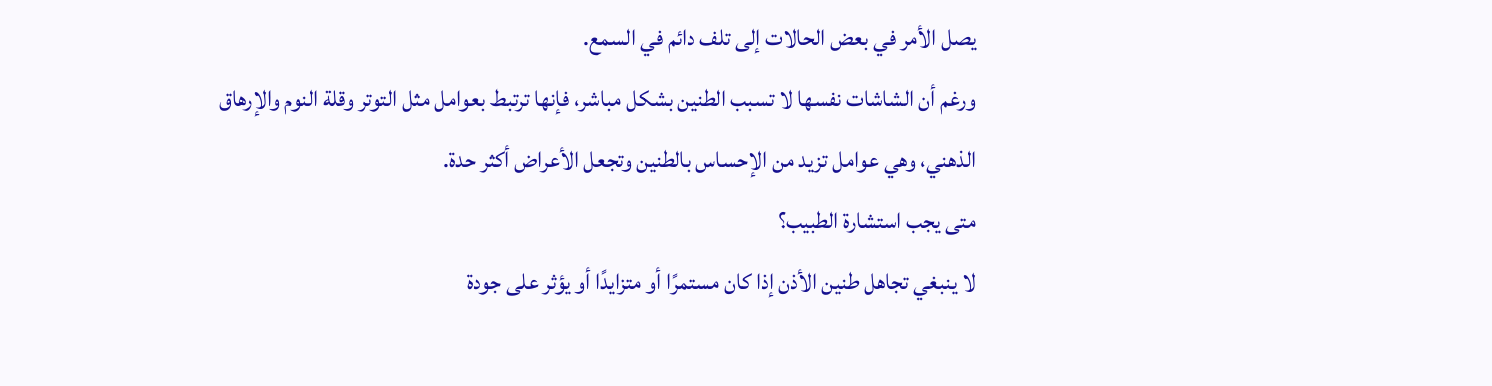يصل الأمر في بعض الحالات إلى تلف دائم في السمع.
ورغم أن الشاشات نفسها لا تسبب الطنين بشكل مباشر، فإنها ترتبط بعوامل مثل التوتر وقلة النوم والإرهاق الذهني، وهي عوامل تزيد من الإحساس بالطنين وتجعل الأعراض أكثر حدة.
متى يجب استشارة الطبيب؟
لا ينبغي تجاهل طنين الأذن إذا كان مستمرًا أو متزايدًا أو يؤثر على جودة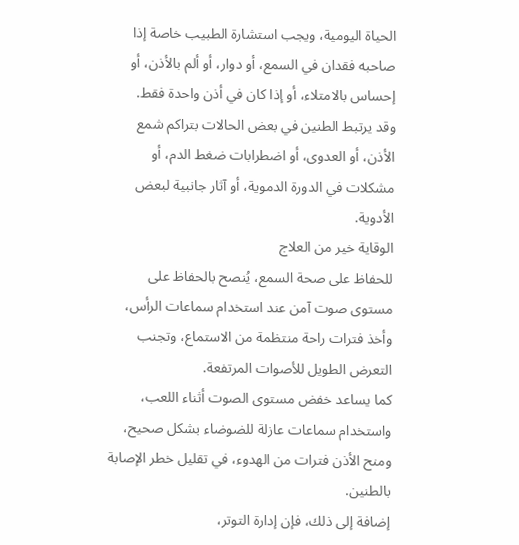الحياة اليومية، ويجب استشارة الطبيب خاصة إذا صاحبه فقدان في السمع، أو دوار، أو ألم بالأذن، أو إحساس بالامتلاء، أو إذا كان في أذن واحدة فقط.
وقد يرتبط الطنين في بعض الحالات بتراكم شمع الأذن، أو العدوى، أو اضطرابات ضغط الدم، أو مشكلات في الدورة الدموية، أو آثار جانبية لبعض الأدوية.
الوقاية خير من العلاج
للحفاظ على صحة السمع، يُنصح بالحفاظ على مستوى صوت آمن عند استخدام سماعات الرأس، وأخذ فترات راحة منتظمة من الاستماع، وتجنب التعرض الطويل للأصوات المرتفعة.
كما يساعد خفض مستوى الصوت أثناء اللعب، واستخدام سماعات عازلة للضوضاء بشكل صحيح، ومنح الأذن فترات من الهدوء، في تقليل خطر الإصابة بالطنين.
إضافة إلى ذلك، فإن إدارة التوتر،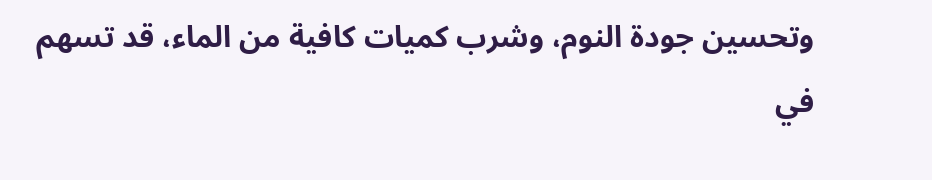وتحسين جودة النوم، وشرب كميات كافية من الماء، قد تسهم في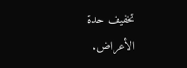تخفيف حدة الأعراض.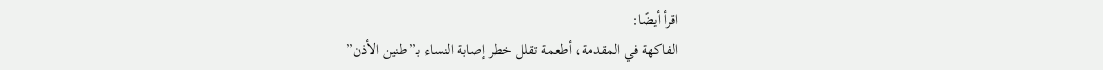اقرأ أيضًا:
الفاكهة في المقدمة، أطعمة تقلل خطر إصابة النساء بـ”طنين الأذن”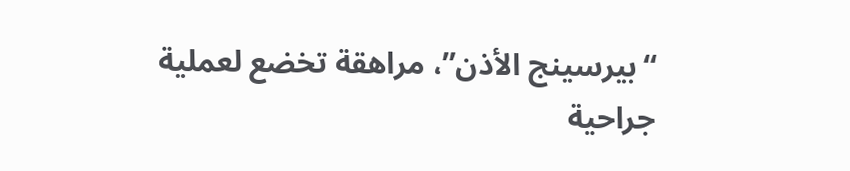“بيرسينج الأذن”، مراهقة تخضع لعملية جراحية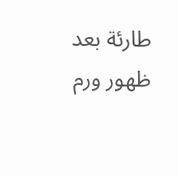طارئة بعد ظهور ورم